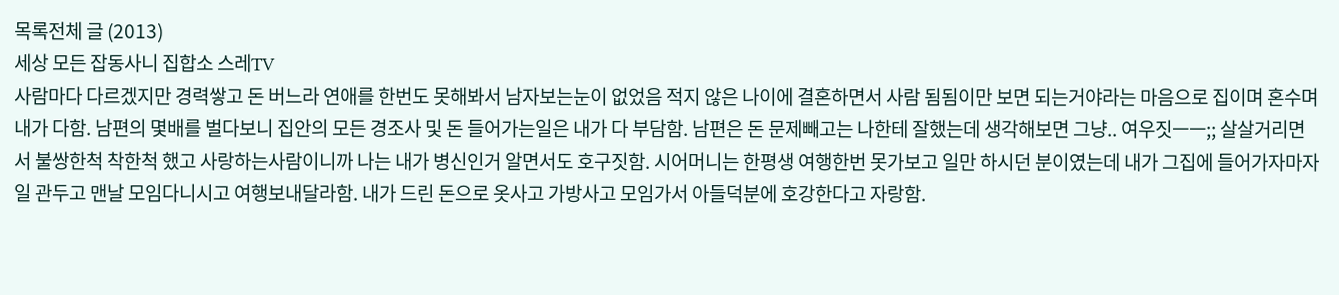목록전체 글 (2013)
세상 모든 잡동사니 집합소 스레TV
사람마다 다르겠지만 경력쌓고 돈 버느라 연애를 한번도 못해봐서 남자보는눈이 없었음 적지 않은 나이에 결혼하면서 사람 됨됨이만 보면 되는거야라는 마음으로 집이며 혼수며 내가 다함. 남편의 몇배를 벌다보니 집안의 모든 경조사 및 돈 들어가는일은 내가 다 부담함. 남편은 돈 문제빼고는 나한테 잘했는데 생각해보면 그냥.. 여우짓ㅡㅡ;; 살살거리면서 불쌍한척 착한척 했고 사랑하는사람이니까 나는 내가 병신인거 알면서도 호구짓함. 시어머니는 한평생 여행한번 못가보고 일만 하시던 분이였는데 내가 그집에 들어가자마자 일 관두고 맨날 모임다니시고 여행보내달라함. 내가 드린 돈으로 옷사고 가방사고 모임가서 아들덕분에 호강한다고 자랑함.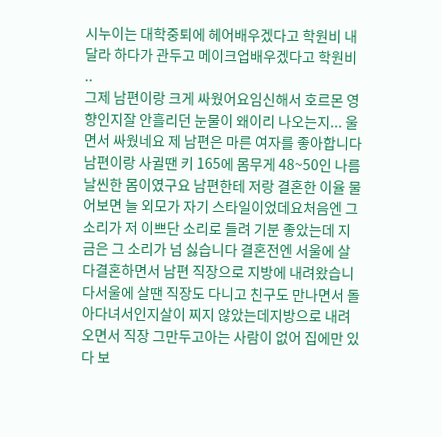시누이는 대학중퇴에 헤어배우겠다고 학원비 내달라 하다가 관두고 메이크업배우겠다고 학원비 ..
그제 남편이랑 크게 싸웠어요임신해서 호르몬 영향인지잘 안흘리던 눈물이 왜이리 나오는지... 울면서 싸웠네요 제 남편은 마른 여자를 좋아합니다남편이랑 사귈땐 키 165에 몸무게 48~50인 나름 날씬한 몸이였구요 남편한테 저랑 결혼한 이율 물어보면 늘 외모가 자기 스타일이었데요처음엔 그 소리가 저 이쁘단 소리로 들려 기분 좋았는데 지금은 그 소리가 넘 싫습니다 결혼전엔 서울에 살다결혼하면서 남편 직장으로 지방에 내려왔습니다서울에 살땐 직장도 다니고 친구도 만나면서 돌아다녀서인지살이 찌지 않았는데지방으로 내려오면서 직장 그만두고아는 사람이 없어 집에만 있다 보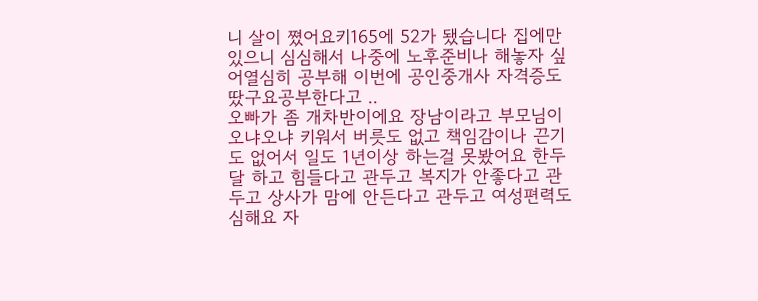니 살이 쪘어요키165에 52가 됐습니다 집에만 있으니 심심해서 나중에 노후준비나 해놓자 싶어열심히 공부해 이번에 공인중개사 자격증도 땄구요공부한다고 ..
오빠가 좀 개차반이에요 장남이라고 부모님이 오냐오냐 키워서 버릇도 없고 책임감이나 끈기도 없어서 일도 1년이상 하는걸 못봤어요 한두달 하고 힘들다고 관두고 복지가 안좋다고 관두고 상사가 맘에 안든다고 관두고 여성편력도 심해요 자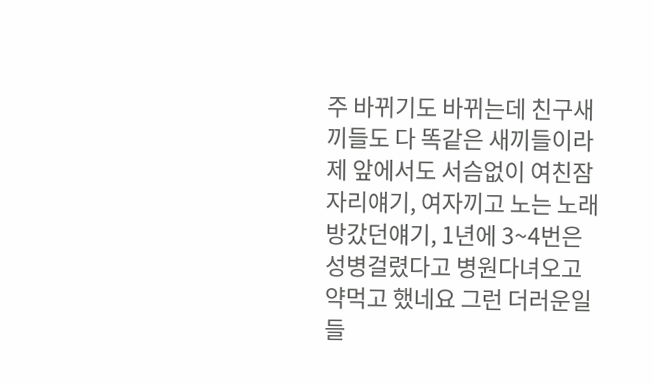주 바뀌기도 바뀌는데 친구새끼들도 다 똑같은 새끼들이라 제 앞에서도 서슴없이 여친잠자리얘기, 여자끼고 노는 노래방갔던얘기, 1년에 3~4번은 성병걸렸다고 병원다녀오고 약먹고 했네요 그런 더러운일들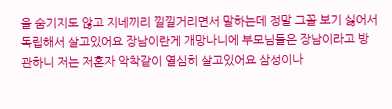을 숨기지도 않고 지네끼리 낄낄거리면서 말하는데 정말 그꼴 보기 싫어서 독립해서 살고있어요 장남이란게 개망나니에 부모님들은 장남이라고 방관하니 저는 저혼자 악착같이 열심히 살고있어요 삼성이나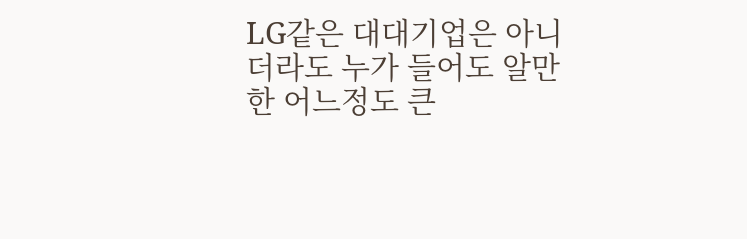LG같은 대대기업은 아니더라도 누가 들어도 알만한 어느정도 큰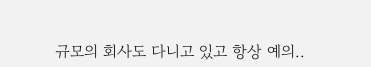규모의 회사도 다니고 있고 항상 예의..